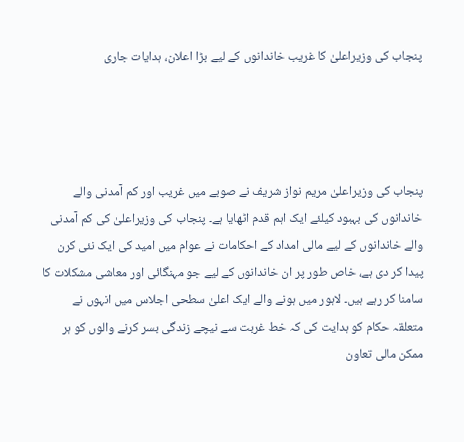پنجاب کی وزیراعلیٰ کا غریب خاندانوں کے لیے بڑا اعلان، ہدایات جاری




پنجاب کی وزیراعلیٰ مریم نواز شریف نے صوبے میں غریب اور کم آمدنی والے خاندانوں کی بہبود کیلئے ایک اہم قدم اٹھایا ہے۔ پنجاب کی وزیراعلیٰ کی کم آمدنی والے خاندانوں کے لیے مالی امداد کے احکامات نے عوام میں امید کی ایک نئی کرن پیدا کر دی ہے، خاص طور پر ان خاندانوں کے لیے جو مہنگائی اور معاشی مشکلات کا سامنا کر رہے ہیں۔ لاہور میں ہونے والے ایک اعلیٰ سطحی اجلاس میں انہوں نے متعلقہ حکام کو ہدایت کی کہ خط غربت سے نیچے زندگی بسر کرنے والوں کو ہر ممکن مالی تعاون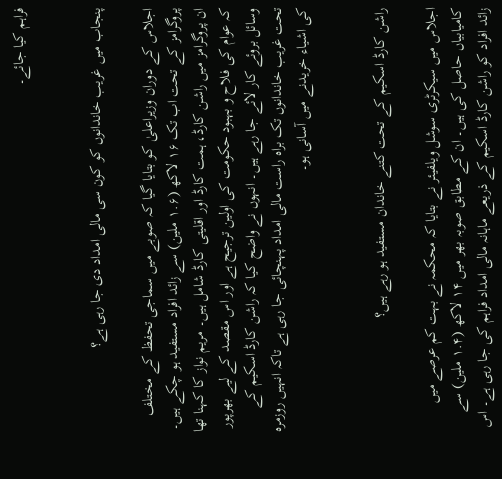فراہم کیا جائے۔


پنجاب میں غریب خاندانوں کو کون سی مالی امداد دی جا رہی ہے؟

اجلاس کے دوران وزیراعلیٰ کو بتایا گیا کہ صوبے میں سماجی تحفظ کے مختلف پروگرامز کے تحت اب تک ۱۶ لاکھ (۱.۶ ملین) سے زائد افراد مستفید ہو چکے ہیں۔ ان پروگرامز میں راشن کارڈ، ہمت کارڈ اور اقلیتی کارڈ شامل ہیں۔ مریم نواز کا کہنا تھا کہ عوام کی فلاح و بہبود حکومت کی اولین ترجیح ہے اور اس مقصد کے لیے بھرپور وسائل بروئے کار لائے جا رہے ہیں۔ انہوں نے واضح کیا کہ راشن کارڈ اسکیم کے تحت غریب خاندانوں تک براہ راست مالی امداد پہنچائی جا رہی ہے تاکہ انہیں روزمرہ کی اشیاء خریدنے میں آسانی ہو۔


راشن کارڈ اسکیم کے تحت کتنے خاندان مستفید ہو رہے ہیں؟

اجلاس میں سیکرٹری سوشل ویلفیئر نے بتایا کہ محکمہ نے بہت کم عرصے میں کامیابیاں حاصل کی ہیں۔ ان کے مطابق صوبہ بھر میں ۱۴ لاکھ (۱.۴ ملین) سے زائد افراد کو راشن کارڈ اسکیم کے ذریعے ماہانہ مالی امداد فراہم کی جا رہی ہے۔ اس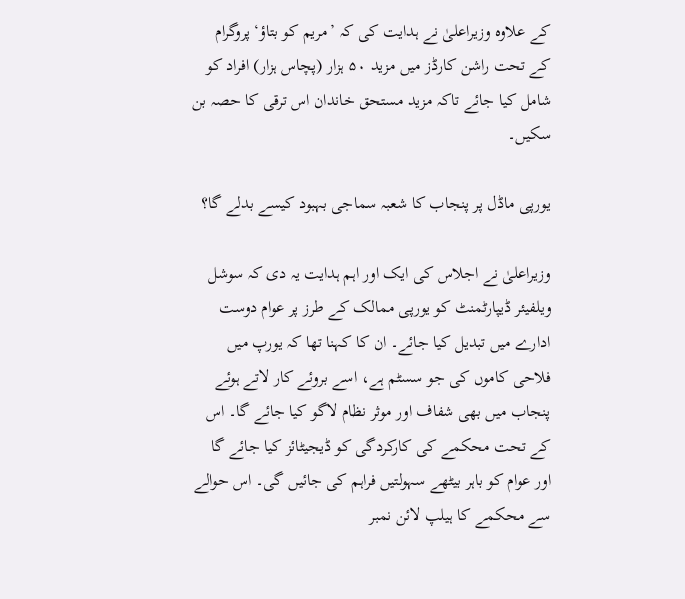کے علاوہ وزیراعلیٰ نے ہدایت کی کہ ’مریم کو بتاؤ‘ پروگرام کے تحت راشن کارڈز میں مزید ۵۰ ہزار (پچاس ہزار) افراد کو شامل کیا جائے تاکہ مزید مستحق خاندان اس ترقی کا حصہ بن سکیں۔

یورپی ماڈل پر پنجاب کا شعبہ سماجی بہبود کیسے بدلے گا؟

وزیراعلیٰ نے اجلاس کی ایک اور اہم ہدایت یہ دی کہ سوشل ویلفیئر ڈیپارٹمنٹ کو یورپی ممالک کے طرز پر عوام دوست ادارے میں تبدیل کیا جائے۔ ان کا کہنا تھا کہ یورپ میں فلاحی کاموں کی جو سسٹم ہے، اسے بروئے کار لاتے ہوئے پنجاب میں بھی شفاف اور موثر نظام لاگو کیا جائے گا۔ اس کے تحت محکمے کی کارکردگی کو ڈیجیٹائز کیا جائے گا اور عوام کو باہر بیٹھے سہولتیں فراہم کی جائیں گی۔ اس حوالے سے محکمے کا ہیلپ لائن نمبر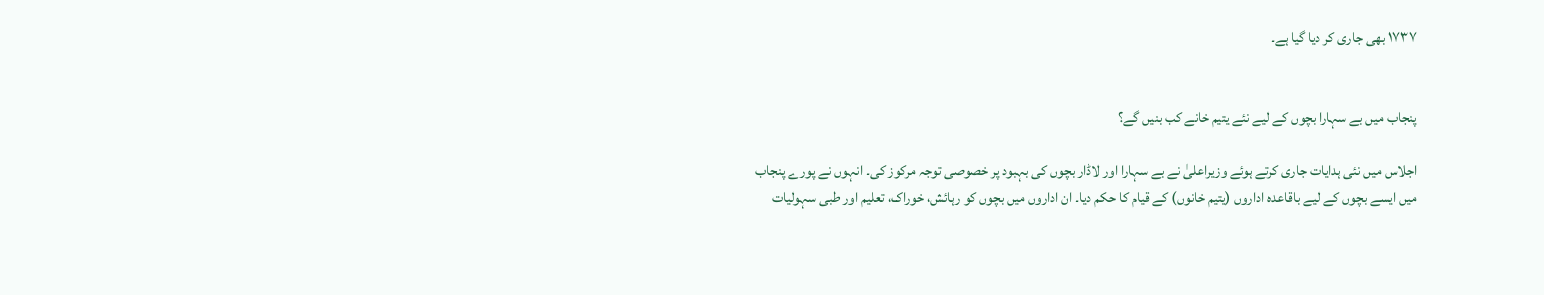۱۷۳۷ بھی جاری کر دیا گیا ہے۔


پنجاب میں بے سہارا بچوں کے لیے نئے یتیم خانے کب بنیں گے؟

اجلاس میں نئی ہدایات جاری کرتے ہوئے وزیراعلیٰ نے بے سہارا اور لاڈار بچوں کی بہبود پر خصوصی توجہ مرکوز کی۔ انہوں نے پورے پنجاب میں ایسے بچوں کے لیے باقاعدہ اداروں (یتیم خانوں) کے قیام کا حکم دیا۔ ان اداروں میں بچوں کو رہائش، خوراک، تعلیم اور طبی سہولیات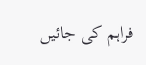فراہم کی جائیں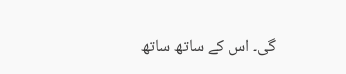گی۔ اس کے ساتھ ساتھ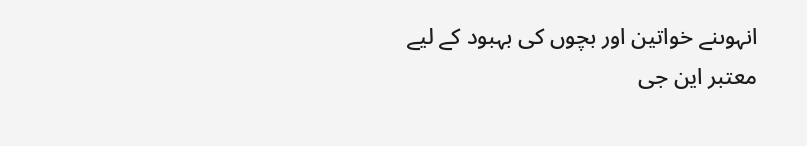انہوںنے خواتین اور بچوں کی بہبود کے لیے معتبر این جی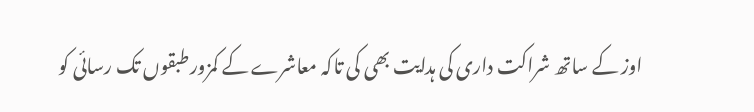اوز کے ساتھ شراکت داری کی ہدایت بھی کی تاکہ معاشرے کے کمزور طبقوں تک رسائی کو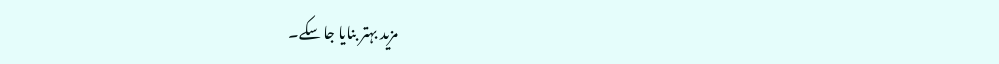مزید بہتر بنایا جا سکے۔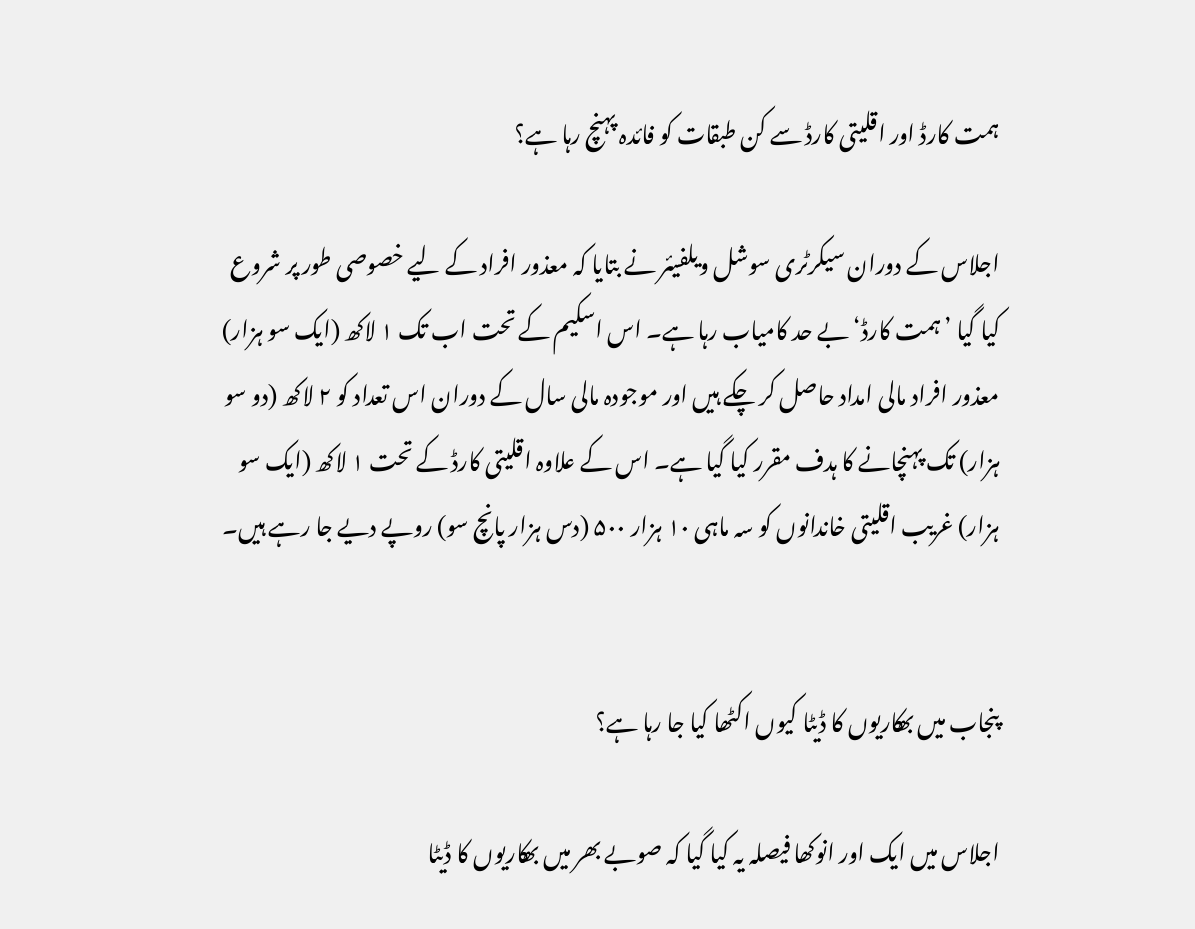ہمت کارڈ اور اقلیتی کارڈ سے کن طبقات کو فائدہ پہنچ رہا ہے؟

اجلاس کے دوران سیکرٹری سوشل ویلفیئر نے بتایا کہ معذور افراد کے لیے خصوصی طور پر شروع کیا گیا ’ہمت کارڈ‘ بے حد کامیاب رہا ہے۔ اس اسکیم کے تحت اب تک ۱ لاکھ (ایک سو ہزار) معذور افراد مالی امداد حاصل کر چکے ہیں اور موجودہ مالی سال کے دوران اس تعداد کو ۲ لاکھ (دو سو ہزار) تک پہنچانے کا ہدف مقرر کیا گیا ہے۔ اس کے علاوہ اقلیتی کارڈ کے تحت ۱ لاکھ (ایک سو ہزار) غریب اقلیتی خاندانوں کو سہ ماہی ۱۰ ہزار ۵۰۰ (دس ہزار پانچ سو) روپے دیے جا رہے ہیں۔


پنجاب میں بھکاریوں کا ڈیٹا کیوں اکٹھا کیا جا رہا ہے؟

اجلاس میں ایک اور انوکھا فیصلہ یہ کیا گیا کہ صوبے بھر میں بھکاریوں کا ڈیٹا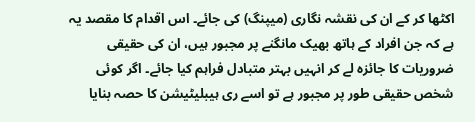اکٹھا کر کے ان کی نقشہ نگاری (میپنگ) کی جائے۔ اس اقدام کا مقصد یہ ہے کہ جن افراد کے ہاتھ بھیک مانگنے پر مجبور ہیں، ان کی حقیقی ضروریات کا جائزہ لے کر انہیں بہتر متبادل فراہم کیا جائے۔ اگر کوئی شخص حقیقی طور پر مجبور ہے تو اسے ری ہیبلیٹیشن کا حصہ بنایا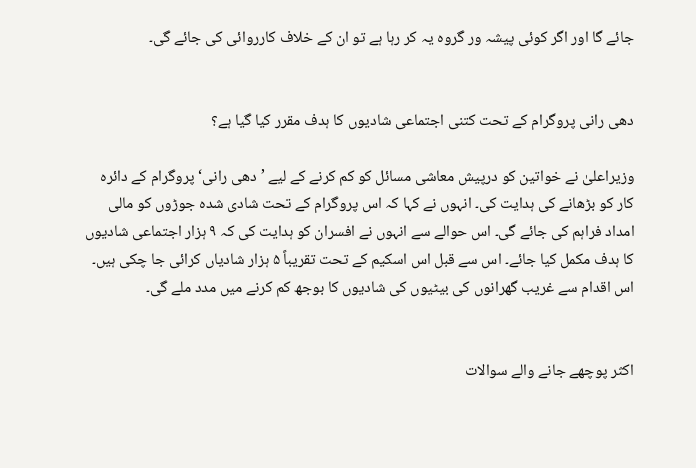جائے گا اور اگر کوئی پیشہ ور گروہ یہ کر رہا ہے تو ان کے خلاف کارروائی کی جائے گی۔


دھی رانی پروگرام کے تحت کتنی اجتماعی شادیوں کا ہدف مقرر کیا گیا ہے؟

وزیراعلیٰ نے خواتین کو درپیش معاشی مسائل کو کم کرنے کے لیے ’دھی رانی‘ پروگرام کے دائرہ کار کو بڑھانے کی ہدایت کی۔ انہوں نے کہا کہ اس پروگرام کے تحت شادی شدہ جوڑوں کو مالی امداد فراہم کی جائے گی۔ اس حوالے سے انہوں نے افسران کو ہدایت کی کہ ۹ ہزار اجتماعی شادیوں کا ہدف مکمل کیا جائے۔ اس سے قبل اس اسکیم کے تحت تقریباً ۵ ہزار شادیاں کرائی جا چکی ہیں۔ اس اقدام سے غریب گھرانوں کی بیٹیوں کی شادیوں کا بوجھ کم کرنے میں مدد ملے گی۔


اکثر پوچھے جانے والے سوالات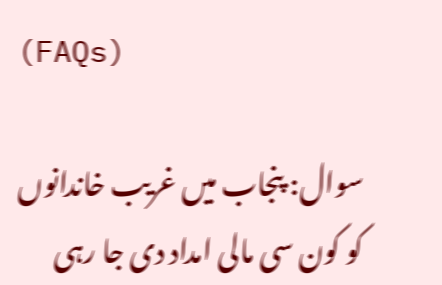(FAQs)

سوال: پنجاب میں غریب خاندانوں کو کون سی مالی امداد دی جا رہی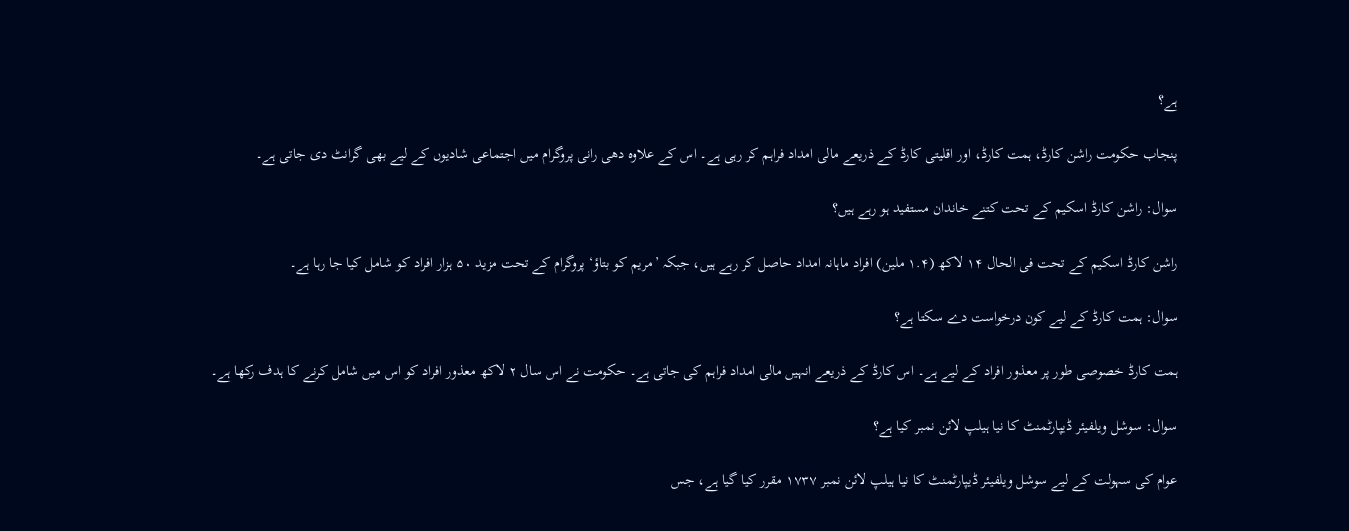ہے؟

پنجاب حکومت راشن کارڈ، ہمت کارڈ، اور اقلیتی کارڈ کے ذریعے مالی امداد فراہم کر رہی ہے۔ اس کے علاوہ دھی رانی پروگرام میں اجتماعی شادیوں کے لیے بھی گرانٹ دی جاتی ہے۔

سوال: راشن کارڈ اسکیم کے تحت کتنے خاندان مستفید ہو رہے ہیں؟

راشن کارڈ اسکیم کے تحت فی الحال ۱۴ لاکھ (۱.۴ ملین) افراد ماہانہ امداد حاصل کر رہے ہیں، جبکہ ’مریم کو بتاؤ‘ پروگرام کے تحت مزید ۵۰ ہزار افراد کو شامل کیا جا رہا ہے۔

سوال: ہمت کارڈ کے لیے کون درخواست دے سکتا ہے؟

ہمت کارڈ خصوصی طور پر معذور افراد کے لیے ہے۔ اس کارڈ کے ذریعے انہیں مالی امداد فراہم کی جاتی ہے۔ حکومت نے اس سال ۲ لاکھ معذور افراد کو اس میں شامل کرنے کا ہدف رکھا ہے۔

سوال: سوشل ویلفیئر ڈیپارٹمنٹ کا نیا ہیلپ لائن نمبر کیا ہے؟

عوام کی سہولت کے لیے سوشل ویلفیئر ڈیپارٹمنٹ کا نیا ہیلپ لائن نمبر ۱۷۳۷ مقرر کیا گیا ہے، جس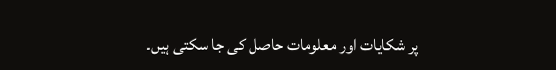پر شکایات اور معلومات حاصل کی جا سکتی ہیں۔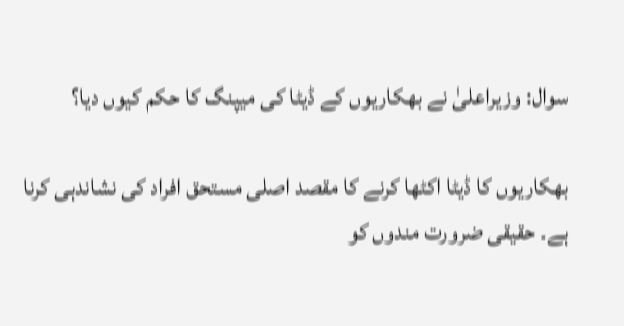سوال: وزیراعلیٰ نے بھکاریوں کے ڈیٹا کی میپنگ کا حکم کیوں دیا؟

بھکاریوں کا ڈیٹا اکٹھا کرنے کا مقصد اصلی مستحق افراد کی نشاندہی کرنا ہے۔ حقیقی ضرورت مندوں کو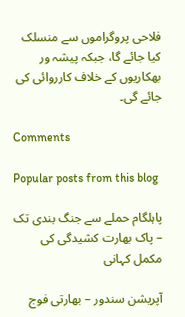فلاحی پروگراموں سے منسلک کیا جائے گا، جبکہ پیشہ ور بھکاریوں کے خلاف کارروائی کی جائے گی۔

Comments

Popular posts from this blog

پاہلگام حملے سے جنگ بندی تک – پاک بھارت کشیدگی کی مکمل کہانی

آپریشن سندور – بھارتی فوج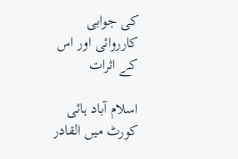کی جوابی کارروائی اور اس کے اثرات

اسلام آباد ہائی کورٹ میں القادر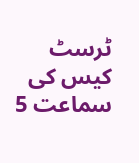ٹرسٹ کیس کی سماعت 5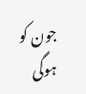جون کو ہوگی